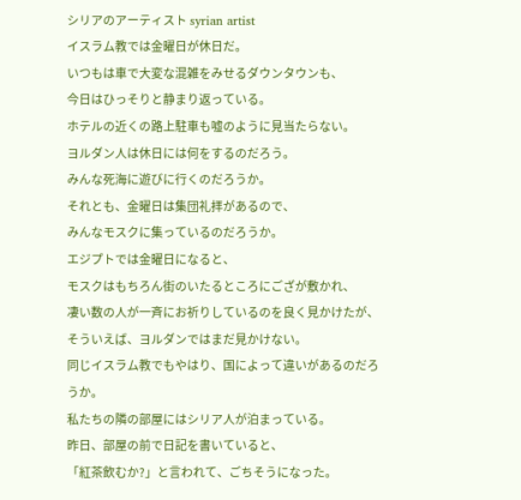シリアのアーティスト syrian artist
イスラム教では金曜日が休日だ。
いつもは車で大変な混雑をみせるダウンタウンも、
今日はひっそりと静まり返っている。
ホテルの近くの路上駐車も嘘のように見当たらない。
ヨルダン人は休日には何をするのだろう。
みんな死海に遊びに行くのだろうか。
それとも、金曜日は集団礼拝があるので、
みんなモスクに集っているのだろうか。
エジプトでは金曜日になると、
モスクはもちろん街のいたるところにござが敷かれ、
凄い数の人が一斉にお祈りしているのを良く見かけたが、
そういえば、ヨルダンではまだ見かけない。
同じイスラム教でもやはり、国によって違いがあるのだろうか。
私たちの隣の部屋にはシリア人が泊まっている。
昨日、部屋の前で日記を書いていると、
「紅茶飲むか?」と言われて、ごちそうになった。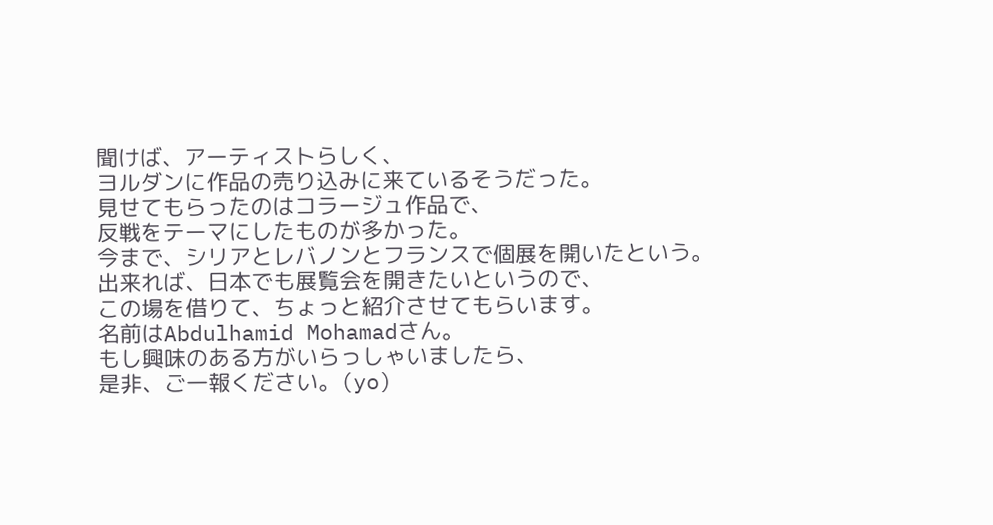聞けば、アーティストらしく、
ヨルダンに作品の売り込みに来ているそうだった。
見せてもらったのはコラージュ作品で、
反戦をテーマにしたものが多かった。
今まで、シリアとレバノンとフランスで個展を開いたという。
出来れば、日本でも展覧会を開きたいというので、
この場を借りて、ちょっと紹介させてもらいます。
名前はAbdulhamid Mohamadさん。
もし興味のある方がいらっしゃいましたら、
是非、ご一報ください。(yo)